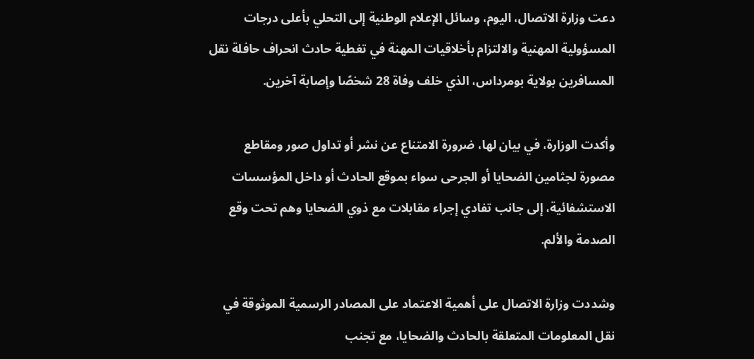دعت وزارة الاتصال، اليوم، وسائل الإعلام الوطنية إلى التحلي بأعلى درجات المسؤولية المهنية والالتزام بأخلاقيات المهنة في تغطية حادث انحراف حافلة نقل المسافرين بولاية بومرداس، الذي خلف وفاة 28 شخصًا وإصابة آخرين.

وأكدت الوزارة، في بيان لها، ضرورة الامتناع عن نشر أو تداول صور ومقاطع مصورة لجثامين الضحايا أو الجرحى سواء بموقع الحادث أو داخل المؤسسات الاستشفائية، إلى جانب تفادي إجراء مقابلات مع ذوي الضحايا وهم تحت وقع الصدمة والألم.

وشددت وزارة الاتصال على أهمية الاعتماد على المصادر الرسمية الموثوقة في نقل المعلومات المتعلقة بالحادث والضحايا، مع تجنب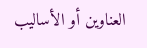العناوين أو الأساليب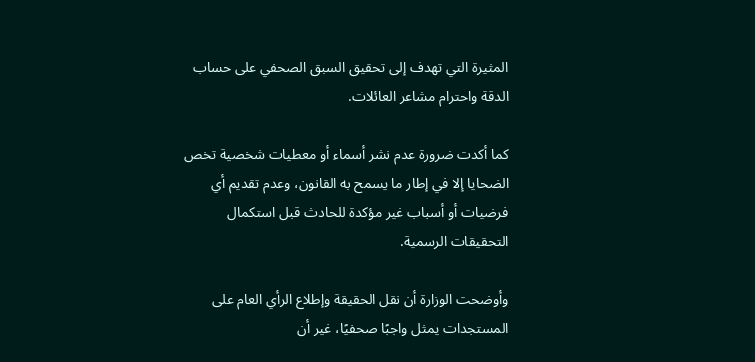المثيرة التي تهدف إلى تحقيق السبق الصحفي على حساب الدقة واحترام مشاعر العائلات.

كما أكدت ضرورة عدم نشر أسماء أو معطيات شخصية تخص الضحايا إلا في إطار ما يسمح به القانون، وعدم تقديم أي فرضيات أو أسباب غير مؤكدة للحادث قبل استكمال التحقيقات الرسمية.

وأوضحت الوزارة أن نقل الحقيقة وإطلاع الرأي العام على المستجدات يمثل واجبًا صحفيًا، غير أن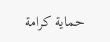حماية كرامة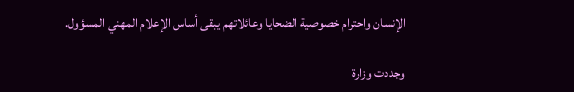الإنسان واحترام خصوصية الضحايا وعائلاتهم يبقى أساس الإعلام المهني المسؤول.

وجددت وزارة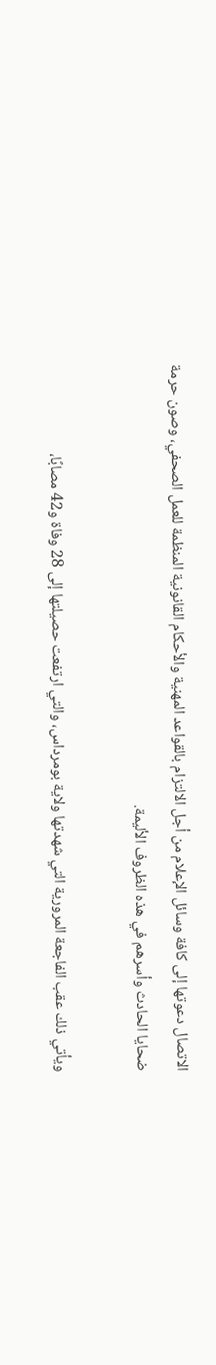الاتصال دعوتها إلى كافة وسائل الإعلام من أجل الالتزام بالقواعد المهنية والأحكام القانونية المنظمة للعمل الصحفي، وصون حرمة ضحايا الحادث وأسرهم في هذه الظروف الأليمة.

ويأتي ذلك عقب الفاجعة المرورية التي شهدتها ولاية بومرداس، والتي ارتفعت حصيلتها إلى 28 وفاة و42 مصابًا،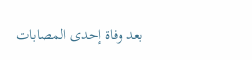بعد وفاة إحدى المصابات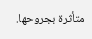متأثرة بجروحها.